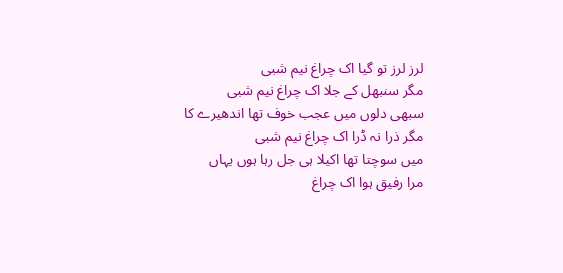لرز لرز تو گیا اک چراغ نیم شبی
مگر سنبھل کے جلا اک چراغ نیم شبی
سبھی دلوں میں عجب خوف تھا اندھیرے کا
مگر ذرا نہ ڈرا اک چراغ نیم شبی
میں سوچتا تھا اکیلا ہی جل رہا ہوں یہاں
مرا رفیق ہوا اک چراغ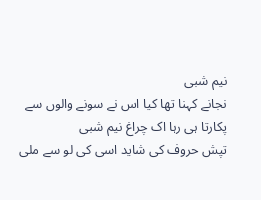نیم شبی
نجانے کہنا تھا کیا اس نے سونے والوں سے
پکارتا ہی رہا اک چراغ نیم شبی
تپش حروف کی شاید اسی کی لو سے ملی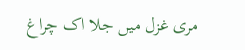مری غزل میں جلا اک چراغ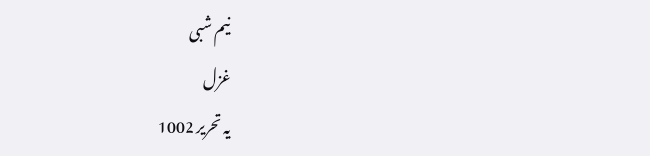نیم شبی
غزل
یہ تحریر 1002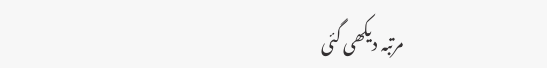مرتبہ دیکھی گئی